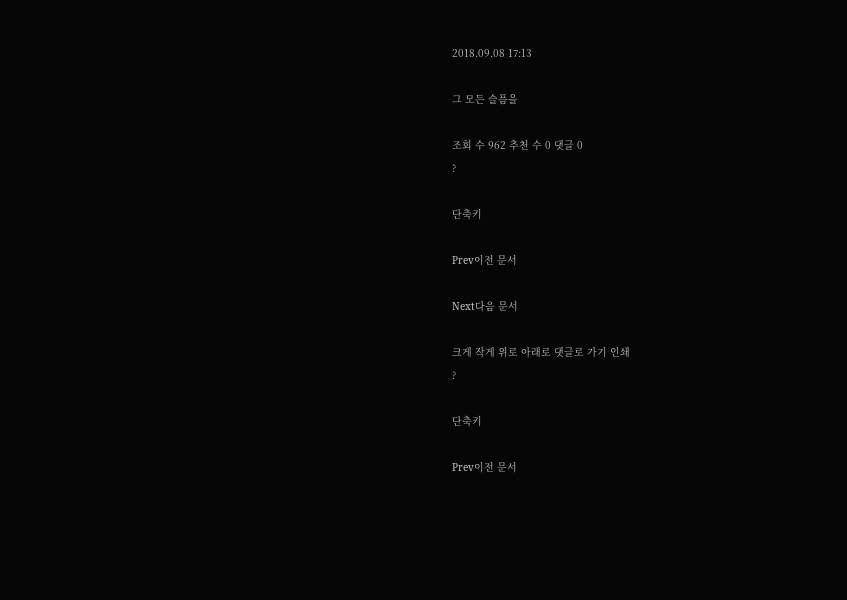2018.09.08 17:13

그 모든 슬픔을

조회 수 962 추천 수 0 댓글 0
?

단축키

Prev이전 문서

Next다음 문서

크게 작게 위로 아래로 댓글로 가기 인쇄
?

단축키

Prev이전 문서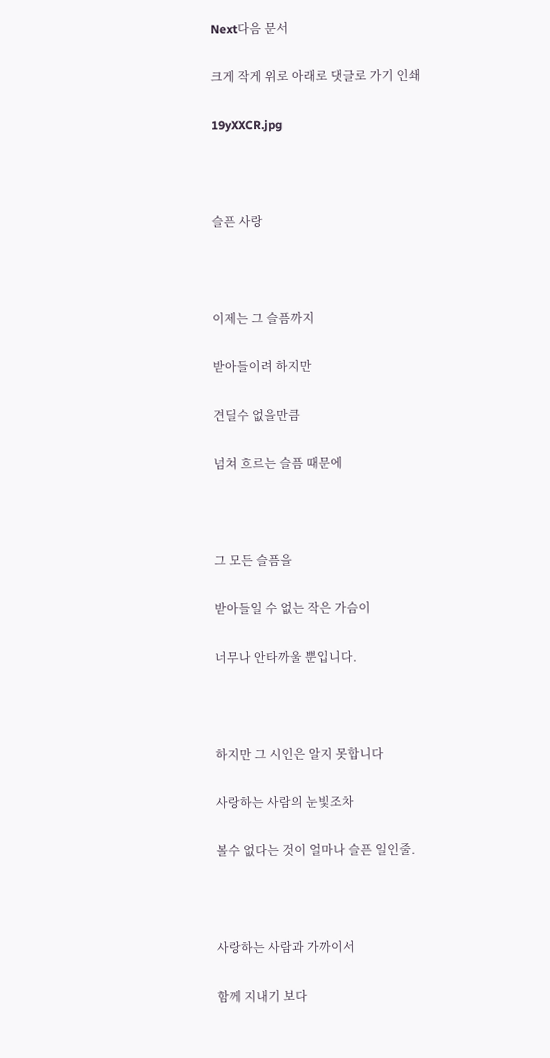Next다음 문서

크게 작게 위로 아래로 댓글로 가기 인쇄

19yXXCR.jpg



슬픈 사랑



이제는 그 슬픔까지

받아들이려 하지만

견딜수 없을만큼

넘쳐 흐르는 슬픔 때문에



그 모든 슬픔을

받아들일 수 없는 작은 가슴이

너무나 안타까울 뿐입니다.



하지만 그 시인은 알지 못합니다

사랑하는 사람의 눈빛조차

볼수 없다는 것이 얼마나 슬픈 일인줄.



사랑하는 사람과 가까이서

함께 지내기 보다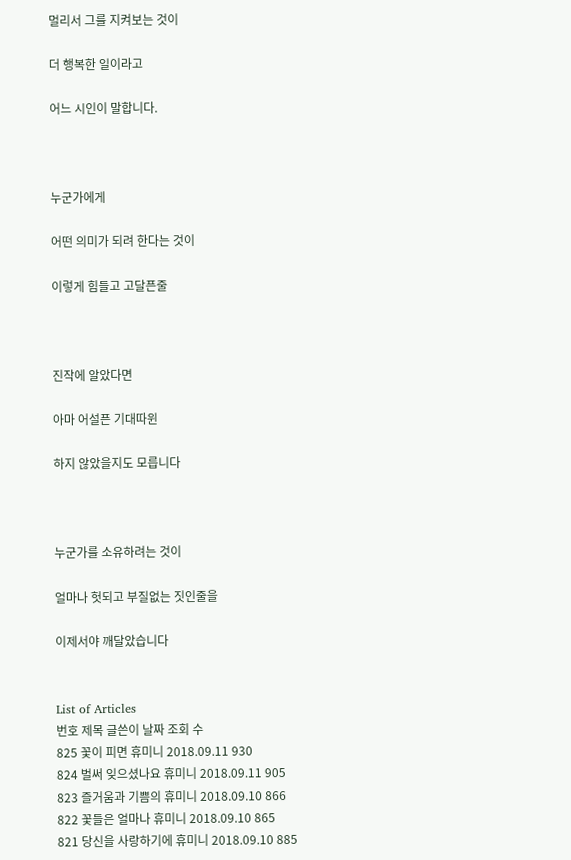멀리서 그를 지켜보는 것이

더 행복한 일이라고

어느 시인이 말합니다.



누군가에게

어떤 의미가 되려 한다는 것이

이렇게 힘들고 고달픈줄



진작에 알았다면

아마 어설픈 기대따윈

하지 않았을지도 모릅니다



누군가를 소유하려는 것이

얼마나 헛되고 부질없는 짓인줄을

이제서야 깨달았습니다


List of Articles
번호 제목 글쓴이 날짜 조회 수
825 꽃이 피면 휴미니 2018.09.11 930
824 벌써 잊으셨나요 휴미니 2018.09.11 905
823 즐거움과 기쁨의 휴미니 2018.09.10 866
822 꽃들은 얼마나 휴미니 2018.09.10 865
821 당신을 사랑하기에 휴미니 2018.09.10 885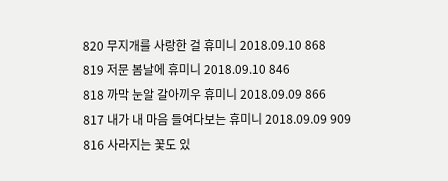820 무지개를 사랑한 걸 휴미니 2018.09.10 868
819 저문 봄날에 휴미니 2018.09.10 846
818 까막 눈알 갈아끼우 휴미니 2018.09.09 866
817 내가 내 마음 들여다보는 휴미니 2018.09.09 909
816 사라지는 꽃도 있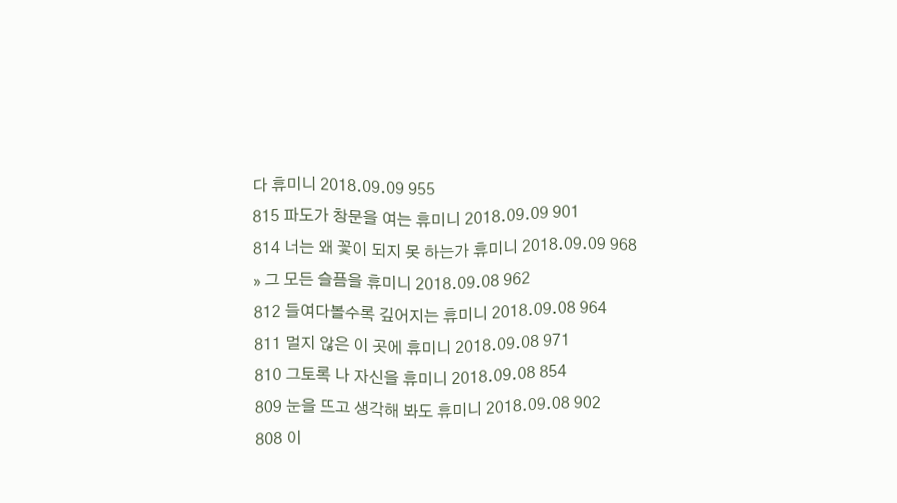다 휴미니 2018.09.09 955
815 파도가 창문을 여는 휴미니 2018.09.09 901
814 너는 왜 꽃이 되지 못 하는가 휴미니 2018.09.09 968
» 그 모든 슬픔을 휴미니 2018.09.08 962
812 들여다볼수록 깊어지는 휴미니 2018.09.08 964
811 멀지 않은 이 곳에 휴미니 2018.09.08 971
810 그토록 나 자신을 휴미니 2018.09.08 854
809 눈을 뜨고 생각해 봐도 휴미니 2018.09.08 902
808 이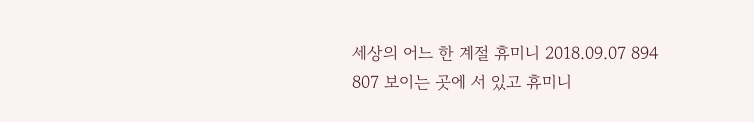세상의 어느 한 계절 휴미니 2018.09.07 894
807 보이는 곳에 서 있고 휴미니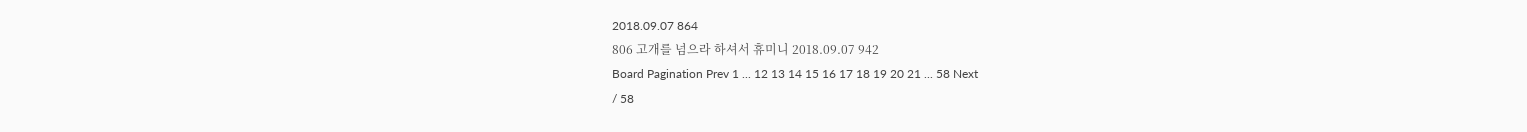2018.09.07 864
806 고개를 넘으라 하셔서 휴미니 2018.09.07 942
Board Pagination Prev 1 ... 12 13 14 15 16 17 18 19 20 21 ... 58 Next
/ 58